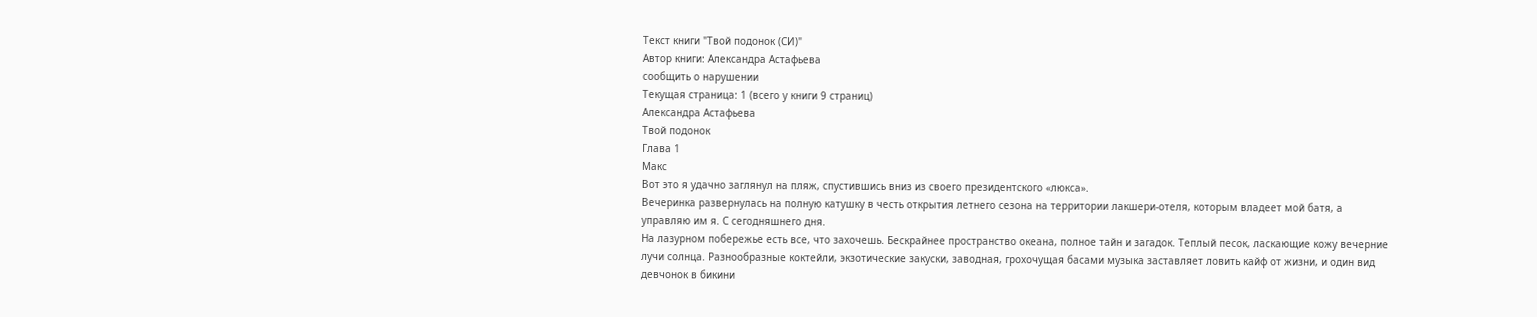Текст книги "Твой подонок (СИ)"
Автор книги: Александра Астафьева
сообщить о нарушении
Текущая страница: 1 (всего у книги 9 страниц)
Александра Астафьева
Твой подонок
Глава 1
Макс
Вот это я удачно заглянул на пляж, спустившись вниз из своего президентского «люкса».
Вечеринка развернулась на полную катушку в честь открытия летнего сезона на территории лакшери-отеля, которым владеет мой батя, а управляю им я. С сегодняшнего дня.
На лазурном побережье есть все, что захочешь. Бескрайнее пространство океана, полное тайн и загадок. Теплый песок, ласкающие кожу вечерние лучи солнца. Разнообразные коктейли, экзотические закуски, заводная, грохочущая басами музыка заставляет ловить кайф от жизни, и один вид девчонок в бикини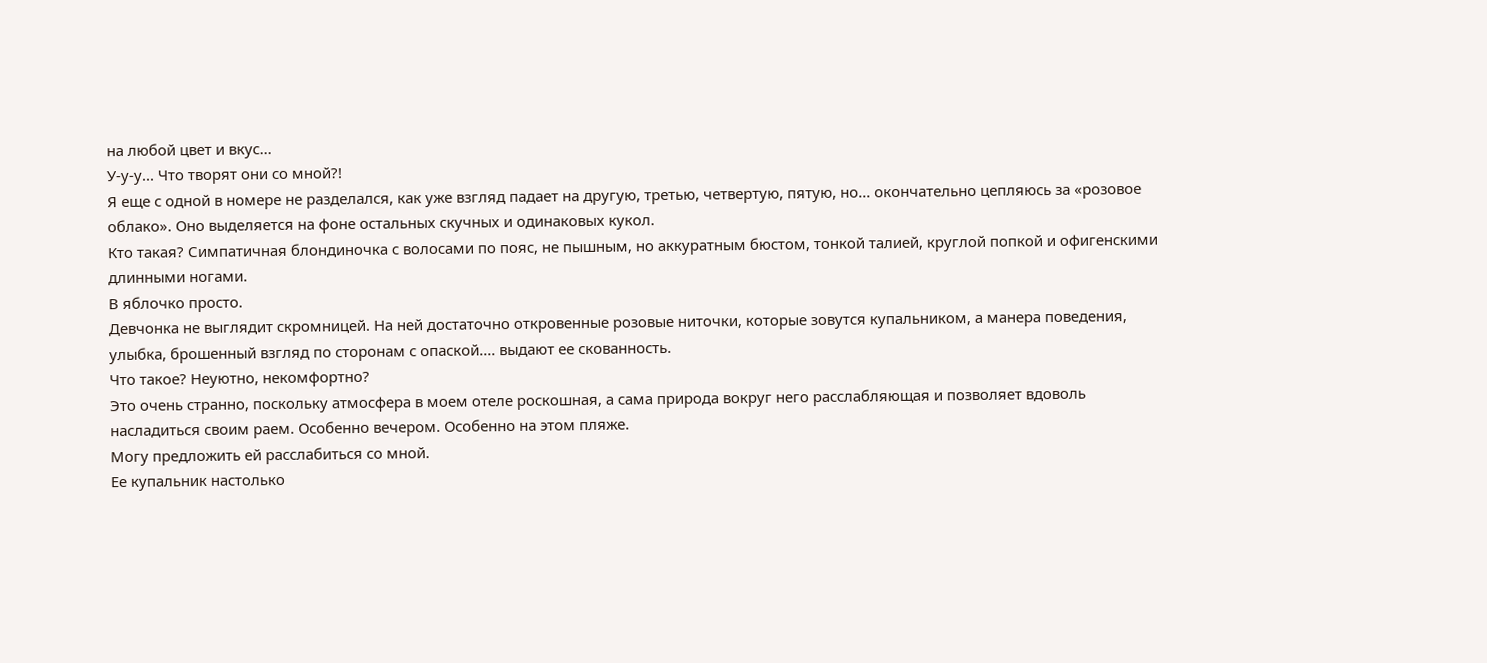на любой цвет и вкус...
У-у-у... Что творят они со мной?!
Я еще с одной в номере не разделался, как уже взгляд падает на другую, третью, четвертую, пятую, но... окончательно цепляюсь за «розовое облако». Оно выделяется на фоне остальных скучных и одинаковых кукол.
Кто такая? Симпатичная блондиночка с волосами по пояс, не пышным, но аккуратным бюстом, тонкой талией, круглой попкой и офигенскими длинными ногами.
В яблочко просто.
Девчонка не выглядит скромницей. На ней достаточно откровенные розовые ниточки, которые зовутся купальником, а манера поведения, улыбка, брошенный взгляд по сторонам с опаской.... выдают ее скованность.
Что такое? Неуютно, некомфортно?
Это очень странно, поскольку атмосфера в моем отеле роскошная, а сама природа вокруг него расслабляющая и позволяет вдоволь насладиться своим раем. Особенно вечером. Особенно на этом пляже.
Могу предложить ей расслабиться со мной.
Ее купальник настолько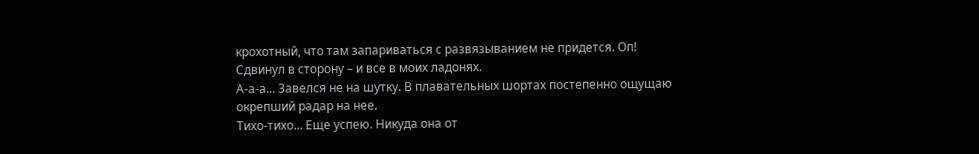крохотный, что там запариваться с развязыванием не придется. Оп! Сдвинул в сторону – и все в моих ладонях.
А-а-а... Завелся не на шутку. В плавательных шортах постепенно ощущаю окрепший радар на нее.
Тихо-тихо... Еще успею. Никуда она от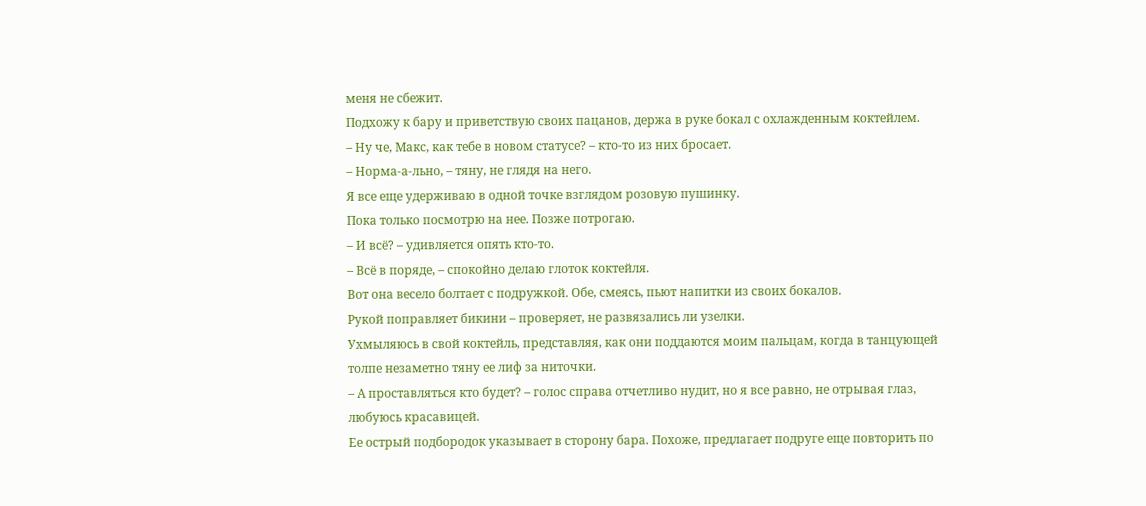меня не сбежит.
Подхожу к бару и приветствую своих пацанов, держа в руке бокал с охлажденным коктейлем.
– Ну че, Макс, как тебе в новом статусе? – кто-то из них бросает.
– Норма-а-льно, – тяну, не глядя на него.
Я все еще удерживаю в одной точке взглядом розовую пушинку.
Пока только посмотрю на нее. Позже потрогаю.
– И всё? – удивляется опять кто-то.
– Всё в поряде, – спокойно делаю глоток коктейля.
Вот она весело болтает с подружкой. Обе, смеясь, пьют напитки из своих бокалов.
Рукой поправляет бикини – проверяет, не развязались ли узелки.
Ухмыляюсь в свой коктейль, представляя, как они поддаются моим пальцам, когда в танцующей толпе незаметно тяну ее лиф за ниточки.
– А проставляться кто будет? – голос справа отчетливо нудит, но я все равно, не отрывая глаз, любуюсь красавицей.
Ее острый подбородок указывает в сторону бара. Похоже, предлагает подруге еще повторить по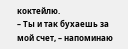коктейлю.
– Ты и так бухаешь за мой счет, – напоминаю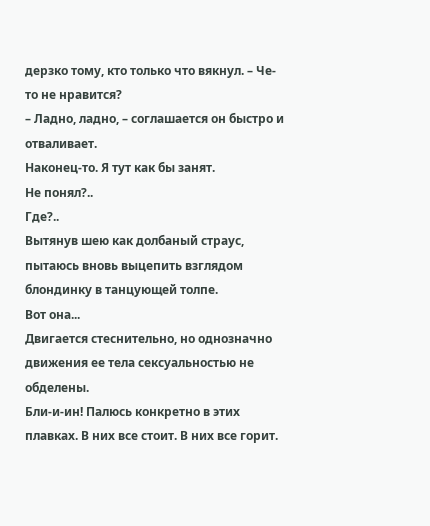дерзко тому, кто только что вякнул. – Че-то не нравится?
– Ладно, ладно, – соглашается он быстро и отваливает.
Наконец-то. Я тут как бы занят.
Не понял?..
Где?..
Вытянув шею как долбаный страус, пытаюсь вновь выцепить взглядом блондинку в танцующей толпе.
Вот она...
Двигается стеснительно, но однозначно движения ее тела сексуальностью не обделены.
Бли-и-ин! Палюсь конкретно в этих плавках. В них все стоит. В них все горит.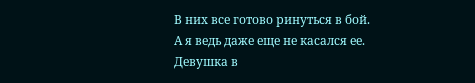В них все готово ринуться в бой.
А я ведь даже еще не касался ее.
Девушка в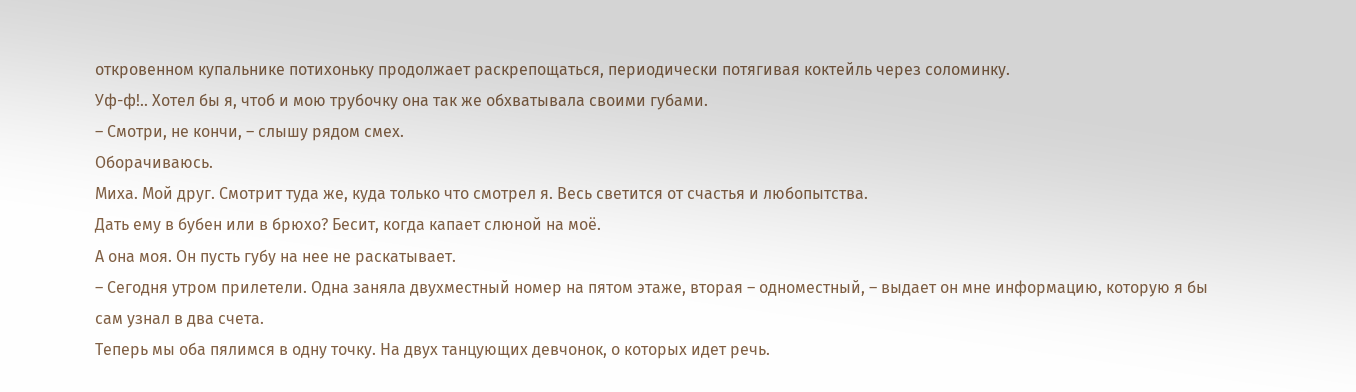откровенном купальнике потихоньку продолжает раскрепощаться, периодически потягивая коктейль через соломинку.
Уф-ф!.. Хотел бы я, чтоб и мою трубочку она так же обхватывала своими губами.
– Смотри, не кончи, – слышу рядом смех.
Оборачиваюсь.
Миха. Мой друг. Смотрит туда же, куда только что смотрел я. Весь светится от счастья и любопытства.
Дать ему в бубен или в брюхо? Бесит, когда капает слюной на моё.
А она моя. Он пусть губу на нее не раскатывает.
– Сегодня утром прилетели. Одна заняла двухместный номер на пятом этаже, вторая – одноместный, – выдает он мне информацию, которую я бы сам узнал в два счета.
Теперь мы оба пялимся в одну точку. На двух танцующих девчонок, о которых идет речь.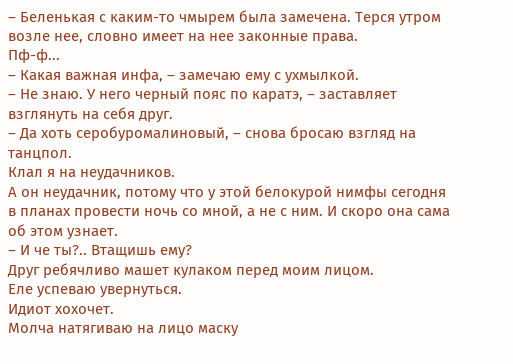– Беленькая с каким-то чмырем была замечена. Терся утром возле нее, словно имеет на нее законные права.
Пф-ф...
– Какая важная инфа, – замечаю ему с ухмылкой.
– Не знаю. У него черный пояс по каратэ, – заставляет взглянуть на себя друг.
– Да хоть серобуромалиновый, – снова бросаю взгляд на танцпол.
Клал я на неудачников.
А он неудачник, потому что у этой белокурой нимфы сегодня в планах провести ночь со мной, а не с ним. И скоро она сама об этом узнает.
– И че ты?.. Втащишь ему?
Друг ребячливо машет кулаком перед моим лицом.
Еле успеваю увернуться.
Идиот хохочет.
Молча натягиваю на лицо маску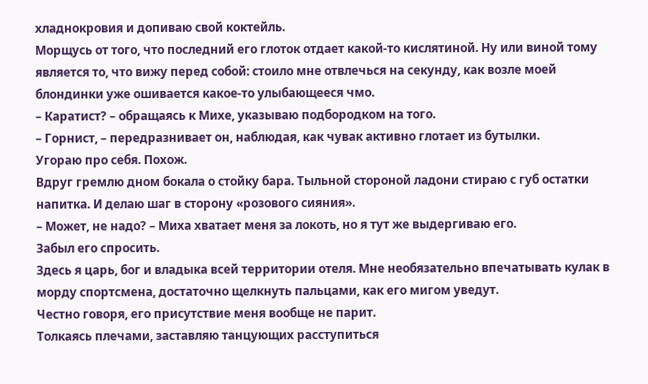хладнокровия и допиваю свой коктейль.
Морщусь от того, что последний его глоток отдает какой-то кислятиной. Ну или виной тому является то, что вижу перед собой: стоило мне отвлечься на секунду, как возле моей блондинки уже ошивается какое-то улыбающееся чмо.
– Каратист? – обращаясь к Михе, указываю подбородком на того.
– Горнист, – передразнивает он, наблюдая, как чувак активно глотает из бутылки.
Угораю про себя. Похож.
Вдруг гремлю дном бокала о стойку бара. Тыльной стороной ладони стираю с губ остатки напитка. И делаю шаг в сторону «розового сияния».
– Может, не надо? – Миха хватает меня за локоть, но я тут же выдергиваю его.
Забыл его спросить.
Здесь я царь, бог и владыка всей территории отеля. Мне необязательно впечатывать кулак в морду спортсмена, достаточно щелкнуть пальцами, как его мигом уведут.
Честно говоря, его присутствие меня вообще не парит.
Толкаясь плечами, заставляю танцующих расступиться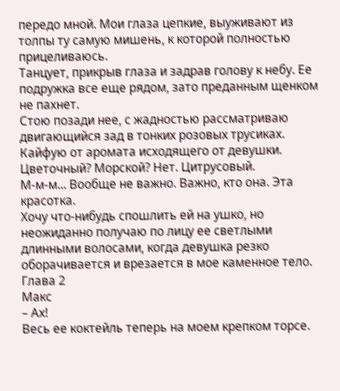передо мной. Мои глаза цепкие, выуживают из толпы ту самую мишень, к которой полностью прицеливаюсь.
Танцует, прикрыв глаза и задрав голову к небу. Ее подружка все еще рядом, зато преданным щенком не пахнет.
Стою позади нее, с жадностью рассматриваю двигающийся зад в тонких розовых трусиках. Кайфую от аромата исходящего от девушки.
Цветочный? Морской? Нет. Цитрусовый.
М-м-м... Вообще не важно. Важно, кто она. Эта красотка.
Хочу что-нибудь спошлить ей на ушко, но неожиданно получаю по лицу ее светлыми длинными волосами, когда девушка резко оборачивается и врезается в мое каменное тело.
Глава 2
Макс
– Ах!
Весь ее коктейль теперь на моем крепком торсе.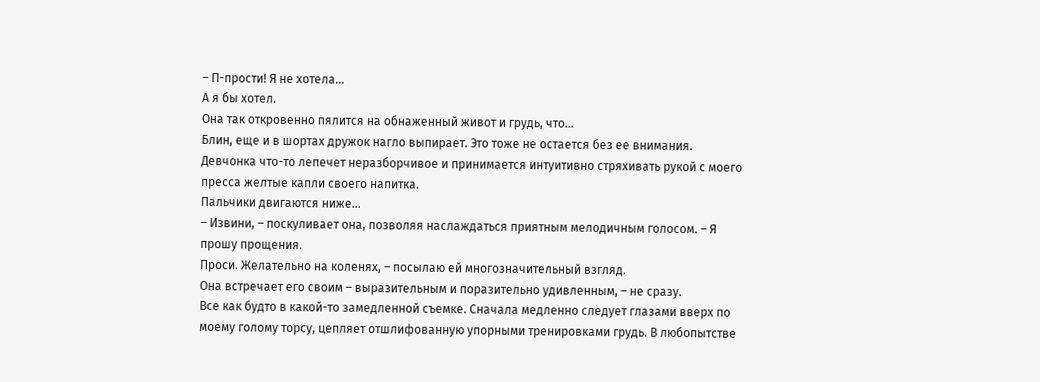– П-прости! Я не хотела...
А я бы хотел.
Она так откровенно пялится на обнаженный живот и грудь, что...
Блин, еще и в шортах дружок нагло выпирает. Это тоже не остается без ее внимания.
Девчонка что-то лепечет неразборчивое и принимается интуитивно стряхивать рукой с моего пресса желтые капли своего напитка.
Пальчики двигаются ниже...
– Извини, – поскуливает она, позволяя наслаждаться приятным мелодичным голосом. – Я прошу прощения.
Проси. Желательно на коленях, – посылаю ей многозначительный взгляд.
Она встречает его своим – выразительным и поразительно удивленным, – не сразу.
Все как будто в какой-то замедленной съемке. Сначала медленно следует глазами вверх по моему голому торсу, цепляет отшлифованную упорными тренировками грудь. В любопытстве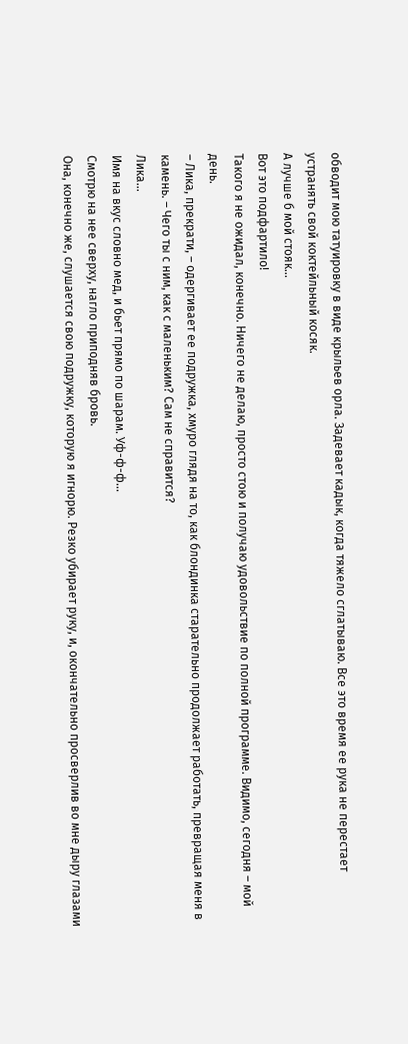обводит мою татуировку в виде крыльев орла. Задевает кадык, когда тяжело сглатываю. Все это время ее рука не перестает устранять свой коктейльный косяк.
А лучше б мой стояк...
Вот это подфартило!
Такого я не ожидал, конечно. Ничего не делаю, просто стою и получаю удовольствие по полной программе. Видимо, сегодня – мой день.
– Лика, прекрати, – одергивает ее подружка, хмуро глядя на то, как блондинка старательно продолжает работать, превращая меня в камень. – Чего ты с ним, как с маленьким? Сам не справится?
Лика...
Имя на вкус словно мед, и бьет прямо по шарам. Уф-ф-ф...
Смотрю на нее сверху, нагло приподняв бровь.
Она, конечно же, слушается свою подружку, которую я игнорю. Резко убирает руку, и, окончательно просверлив во мне дыру глазами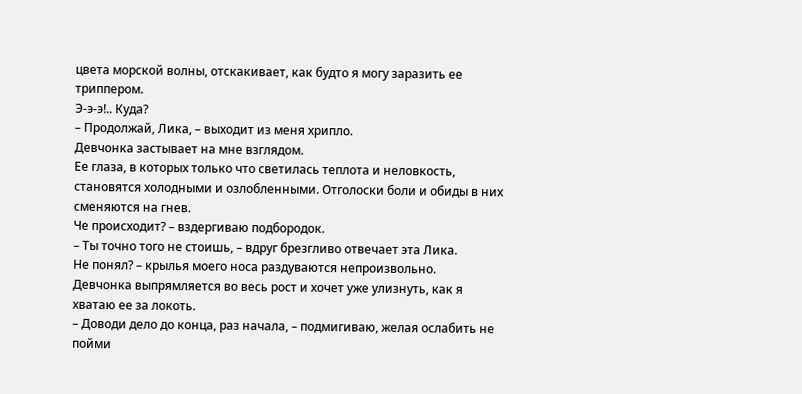цвета морской волны, отскакивает, как будто я могу заразить ее триппером.
Э-э-э!.. Куда?
– Продолжай, Лика, – выходит из меня хрипло.
Девчонка застывает на мне взглядом.
Ее глаза, в которых только что светилась теплота и неловкость, становятся холодными и озлобленными. Отголоски боли и обиды в них сменяются на гнев.
Че происходит? – вздергиваю подбородок.
– Ты точно того не стоишь, – вдруг брезгливо отвечает эта Лика.
Не понял? – крылья моего носа раздуваются непроизвольно.
Девчонка выпрямляется во весь рост и хочет уже улизнуть, как я хватаю ее за локоть.
– Доводи дело до конца, раз начала, – подмигиваю, желая ослабить не пойми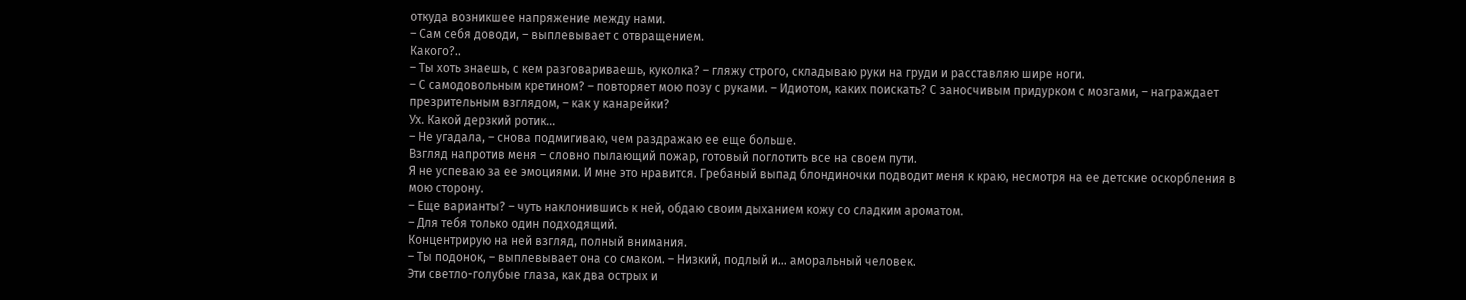откуда возникшее напряжение между нами.
– Сам себя доводи, – выплевывает с отвращением.
Какого?..
– Ты хоть знаешь, с кем разговариваешь, куколка? – гляжу строго, складываю руки на груди и расставляю шире ноги.
– С самодовольным кретином? – повторяет мою позу с руками. – Идиотом, каких поискать? С заносчивым придурком с мозгами, – награждает презрительным взглядом, – как у канарейки?
Ух. Какой дерзкий ротик...
– Не угадала, – снова подмигиваю, чем раздражаю ее еще больше.
Взгляд напротив меня – словно пылающий пожар, готовый поглотить все на своем пути.
Я не успеваю за ее эмоциями. И мне это нравится. Гребаный выпад блондиночки подводит меня к краю, несмотря на ее детские оскорбления в мою сторону.
– Еще варианты? – чуть наклонившись к ней, обдаю своим дыханием кожу со сладким ароматом.
– Для тебя только один подходящий.
Концентрирую на ней взгляд, полный внимания.
– Ты подонок, – выплевывает она со смаком. – Низкий, подлый и... аморальный человек.
Эти светло-голубые глаза, как два острых и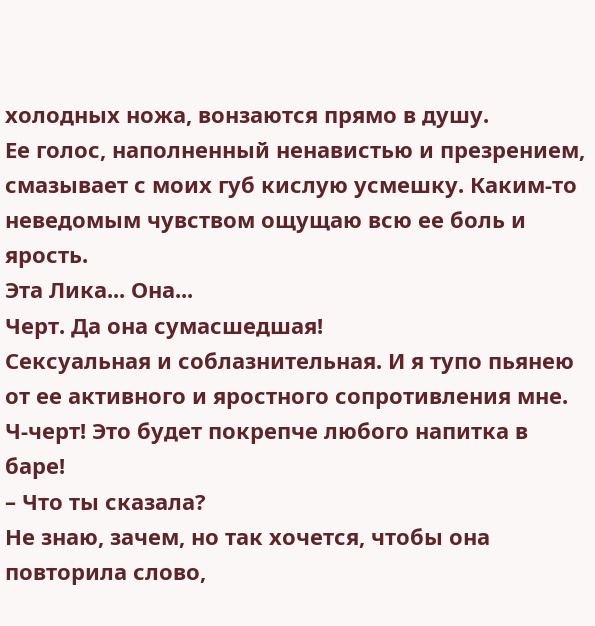холодных ножа, вонзаются прямо в душу.
Ее голос, наполненный ненавистью и презрением, смазывает с моих губ кислую усмешку. Каким-то неведомым чувством ощущаю всю ее боль и ярость.
Эта Лика... Она...
Черт. Да она сумасшедшая!
Сексуальная и соблазнительная. И я тупо пьянею от ее активного и яростного сопротивления мне.
Ч-черт! Это будет покрепче любого напитка в баре!
– Что ты сказала?
Не знаю, зачем, но так хочется, чтобы она повторила слово,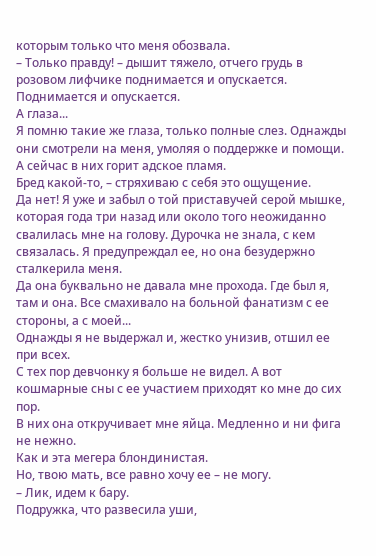которым только что меня обозвала.
– Только правду! – дышит тяжело, отчего грудь в розовом лифчике поднимается и опускается.
Поднимается и опускается.
А глаза...
Я помню такие же глаза, только полные слез. Однажды они смотрели на меня, умоляя о поддержке и помощи. А сейчас в них горит адское пламя.
Бред какой-то, – стряхиваю с себя это ощущение.
Да нет! Я уже и забыл о той приставучей серой мышке, которая года три назад или около того неожиданно свалилась мне на голову. Дурочка не знала, с кем связалась. Я предупреждал ее, но она безудержно сталкерила меня.
Да она буквально не давала мне прохода. Где был я, там и она. Все смахивало на больной фанатизм с ее стороны, а с моей...
Однажды я не выдержал и, жестко унизив, отшил ее при всех.
С тех пор девчонку я больше не видел. А вот кошмарные сны с ее участием приходят ко мне до сих пор.
В них она откручивает мне яйца. Медленно и ни фига не нежно.
Как и эта мегера блондинистая.
Но, твою мать, все равно хочу ее – не могу.
– Лик, идем к бару.
Подружка, что развесила уши,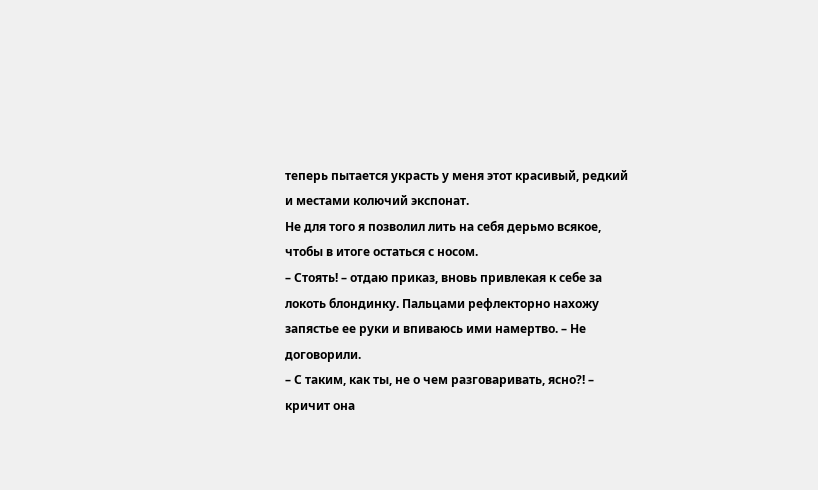теперь пытается украсть у меня этот красивый, редкий и местами колючий экспонат.
Не для того я позволил лить на себя дерьмо всякое, чтобы в итоге остаться с носом.
– Стоять! – отдаю приказ, вновь привлекая к себе за локоть блондинку. Пальцами рефлекторно нахожу запястье ее руки и впиваюсь ими намертво. – Не договорили.
– С таким, как ты, не о чем разговаривать, ясно?! – кричит она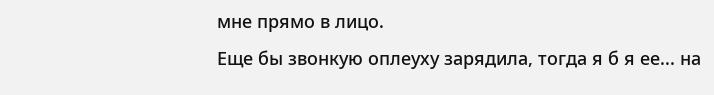мне прямо в лицо.
Еще бы звонкую оплеуху зарядила, тогда я б я ее... на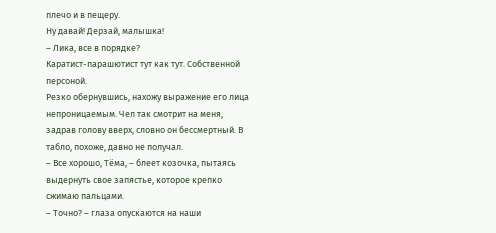плечо и в пещеру.
Ну давай! Дерзай, малышка!
– Лика, все в порядке?
Каратист-парашютист тут как тут. Собственной персоной.
Резко обернувшись, нахожу выражение его лица непроницаемым. Чел так смотрит на меня, задрав голову вверх, словно он бессмертный. В табло, похоже, давно не получал.
– Все хорошо, Тёма, – блеет козочка, пытаясь выдернуть свое запястье, которое крепко сжимаю пальцами.
– Точно? – глаза опускаются на наши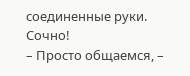соединенные руки.
Сочно!
– Просто общаемся, –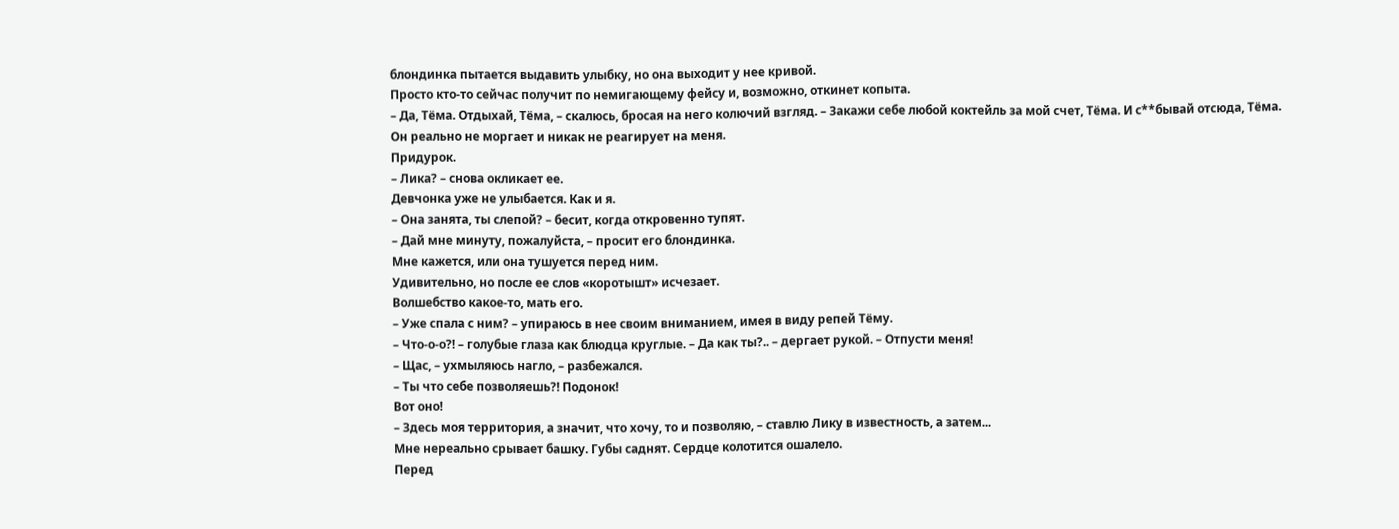блондинка пытается выдавить улыбку, но она выходит у нее кривой.
Просто кто-то сейчас получит по немигающему фейсу и, возможно, откинет копыта.
– Да, Тёма. Отдыхай, Тёма, – скалюсь, бросая на него колючий взгляд. – Закажи себе любой коктейль за мой счет, Тёма. И с**бывай отсюда, Тёма.
Он реально не моргает и никак не реагирует на меня.
Придурок.
– Лика? – снова окликает ее.
Девчонка уже не улыбается. Как и я.
– Она занята, ты слепой? – бесит, когда откровенно тупят.
– Дай мне минуту, пожалуйста, – просит его блондинка.
Мне кажется, или она тушуется перед ним.
Удивительно, но после ее слов «коротышт» исчезает.
Волшебство какое-то, мать его.
– Уже спала с ним? – упираюсь в нее своим вниманием, имея в виду репей Тёму.
– Что-о-о?! – голубые глаза как блюдца круглые. – Да как ты?.. – дергает рукой. – Отпусти меня!
– Щас, – ухмыляюсь нагло, – разбежался.
– Ты что себе позволяешь?! Подонок!
Вот оно!
– Здесь моя территория, а значит, что хочу, то и позволяю, – ставлю Лику в известность, а затем...
Мне нереально срывает башку. Губы саднят. Сердце колотится ошалело.
Перед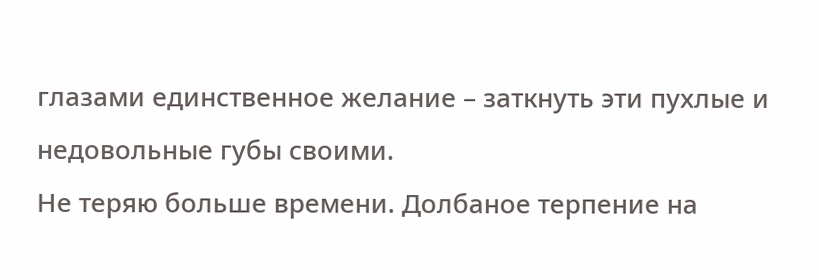глазами единственное желание – заткнуть эти пухлые и недовольные губы своими.
Не теряю больше времени. Долбаное терпение на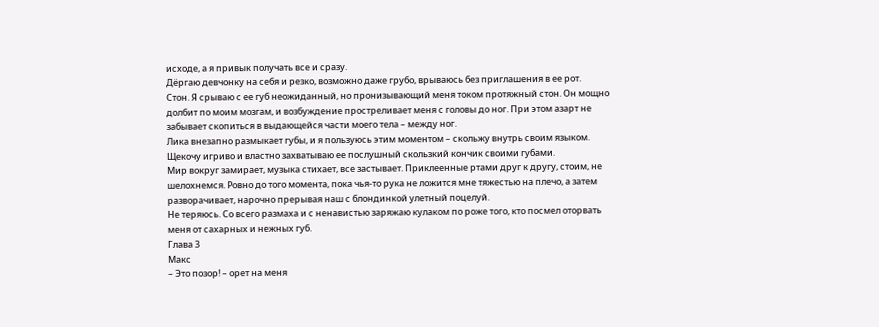исходе, а я привык получать все и сразу.
Дёргаю девчонку на себя и резко, возможно даже грубо, врываюсь без приглашения в ее рот.
Стон. Я срываю с ее губ неожиданный, но пронизывающий меня током протяжный стон. Он мощно долбит по моим мозгам, и возбуждение простреливает меня с головы до ног. При этом азарт не забывает скопиться в выдающейся части моего тела – между ног.
Лика внезапно размыкает губы, и я пользуюсь этим моментом – скольжу внутрь своим языком. Щекочу игриво и властно захватываю ее послушный скользкий кончик своими губами.
Мир вокруг замирает, музыка стихает, все застывает. Приклеенные ртами друг к другу, стоим, не шелохнемся. Ровно до того момента, пока чья-то рука не ложится мне тяжестью на плечо, а затем разворачивает, нарочно прерывая наш с блондинкой улетный поцелуй.
Не теряюсь. Со всего размаха и с ненавистью заряжаю кулаком по роже того, кто посмел оторвать меня от сахарных и нежных губ.
Глава 3
Макс
– Это позор! – орет на меня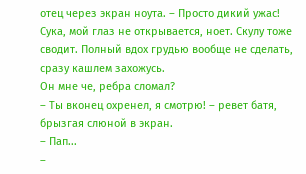отец через экран ноута. – Просто дикий ужас!
Сука, мой глаз не открывается, ноет. Скулу тоже сводит. Полный вдох грудью вообще не сделать, сразу кашлем захожусь.
Он мне че, ребра сломал?
– Ты вконец охренел, я смотрю! – ревет батя, брызгая слюной в экран.
– Пап...
–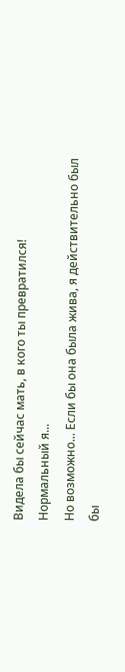Видела бы сейчас мать, в кого ты превратился!
Нормальный я...
Но возможно... Если бы она была жива, я действительно был бы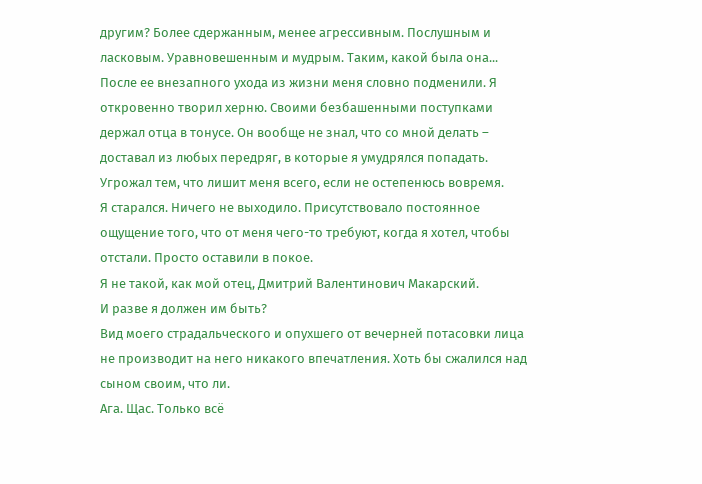другим? Более сдержанным, менее агрессивным. Послушным и ласковым. Уравновешенным и мудрым. Таким, какой была она...
После ее внезапного ухода из жизни меня словно подменили. Я откровенно творил херню. Своими безбашенными поступками держал отца в тонусе. Он вообще не знал, что со мной делать – доставал из любых передряг, в которые я умудрялся попадать. Угрожал тем, что лишит меня всего, если не остепенюсь вовремя.
Я старался. Ничего не выходило. Присутствовало постоянное ощущение того, что от меня чего-то требуют, когда я хотел, чтобы отстали. Просто оставили в покое.
Я не такой, как мой отец, Дмитрий Валентинович Макарский.
И разве я должен им быть?
Вид моего страдальческого и опухшего от вечерней потасовки лица не производит на него никакого впечатления. Хоть бы сжалился над сыном своим, что ли.
Ага. Щас. Только всё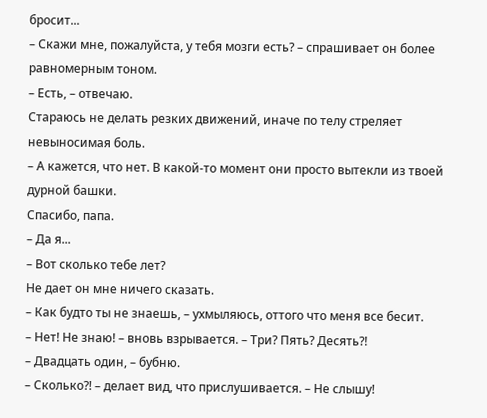бросит...
– Скажи мне, пожалуйста, у тебя мозги есть? – спрашивает он более равномерным тоном.
– Есть, – отвечаю.
Стараюсь не делать резких движений, иначе по телу стреляет невыносимая боль.
– А кажется, что нет. В какой-то момент они просто вытекли из твоей дурной башки.
Спасибо, папа.
– Да я...
– Вот сколько тебе лет?
Не дает он мне ничего сказать.
– Как будто ты не знаешь, – ухмыляюсь, оттого что меня все бесит.
– Нет! Не знаю! – вновь взрывается. – Три? Пять? Десять?!
– Двадцать один, – бубню.
– Сколько?! – делает вид, что прислушивается. – Не слышу!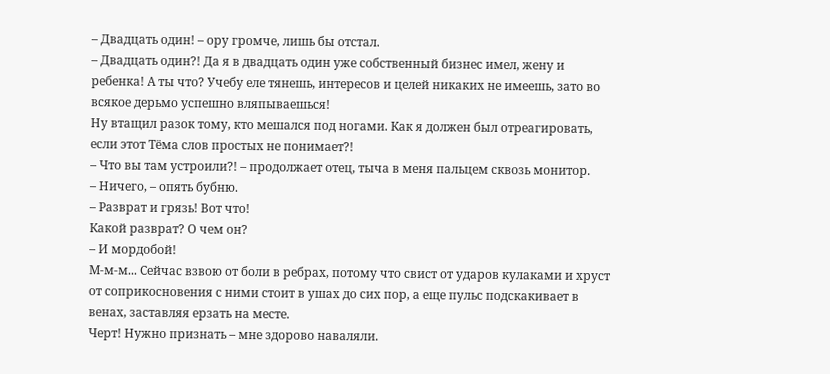– Двадцать один! – ору громче, лишь бы отстал.
– Двадцать один?! Да я в двадцать один уже собственный бизнес имел, жену и ребенка! А ты что? Учебу еле тянешь, интересов и целей никаких не имеешь, зато во всякое дерьмо успешно вляпываешься!
Ну втащил разок тому, кто мешался под ногами. Как я должен был отреагировать, если этот Тёма слов простых не понимает?!
– Что вы там устроили?! – продолжает отец, тыча в меня пальцем сквозь монитор.
– Ничего, – опять бубню.
– Разврат и грязь! Вот что!
Какой разврат? О чем он?
– И мордобой!
М-м-м... Сейчас взвою от боли в ребрах, потому что свист от ударов кулаками и хруст от соприкосновения с ними стоит в ушах до сих пор, а еще пульс подскакивает в венах, заставляя ерзать на месте.
Черт! Нужно признать – мне здорово наваляли.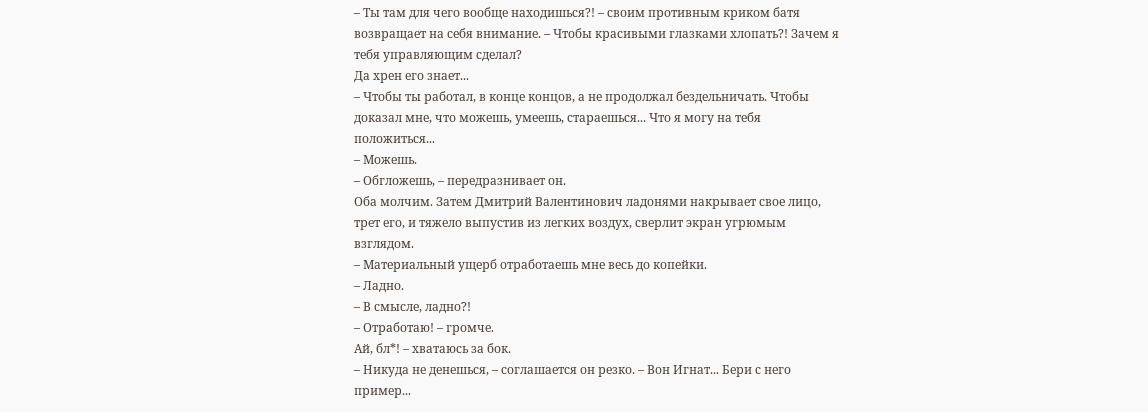– Ты там для чего вообще находишься?! – своим противным криком батя возвращает на себя внимание. – Чтобы красивыми глазками хлопать?! Зачем я тебя управляющим сделал?
Да хрен его знает...
– Чтобы ты работал, в конце концов, а не продолжал бездельничать. Чтобы доказал мне, что можешь, умеешь, стараешься... Что я могу на тебя положиться...
– Можешь.
– Обгложешь, – передразнивает он.
Оба молчим. Затем Дмитрий Валентинович ладонями накрывает свое лицо, трет его, и тяжело выпустив из легких воздух, сверлит экран угрюмым взглядом.
– Материальный ущерб отработаешь мне весь до копейки.
– Ладно.
– В смысле, ладно?!
– Отработаю! – громче.
Ай, бл*! – хватаюсь за бок.
– Никуда не денешься, – соглашается он резко. – Вон Игнат... Бери с него пример...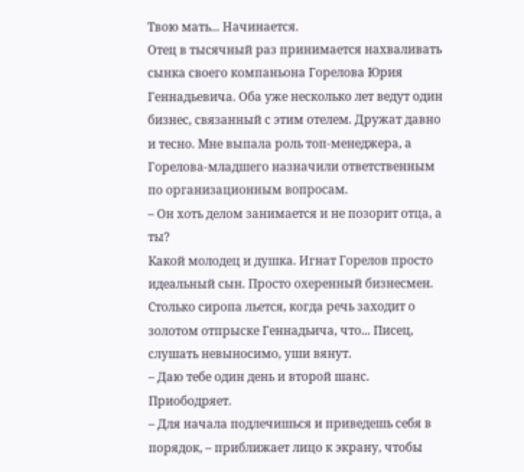Твою мать... Начинается.
Отец в тысячный раз принимается нахваливать сынка своего компаньона Горелова Юрия Геннадьевича. Оба уже несколько лет ведут один бизнес, связанный с этим отелем. Дружат давно и тесно. Мне выпала роль топ-менеджера, а Горелова-младшего назначили ответственным по организационным вопросам.
– Он хоть делом занимается и не позорит отца, а ты?
Какой молодец и душка. Игнат Горелов просто идеальный сын. Просто охеренный бизнесмен. Столько сиропа льется, когда речь заходит о золотом отпрыске Геннадьича, что... Писец, слушать невыносимо, уши вянут.
– Даю тебе один день и второй шанс.
Приободряет.
– Для начала подлечишься и приведешь себя в порядок, – приближает лицо к экрану, чтобы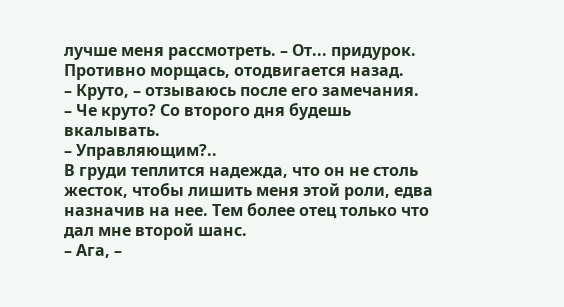лучше меня рассмотреть. – От... придурок.
Противно морщась, отодвигается назад.
– Круто, – отзываюсь после его замечания.
– Че круто? Со второго дня будешь вкалывать.
– Управляющим?..
В груди теплится надежда, что он не столь жесток, чтобы лишить меня этой роли, едва назначив на нее. Тем более отец только что дал мне второй шанс.
– Ага, –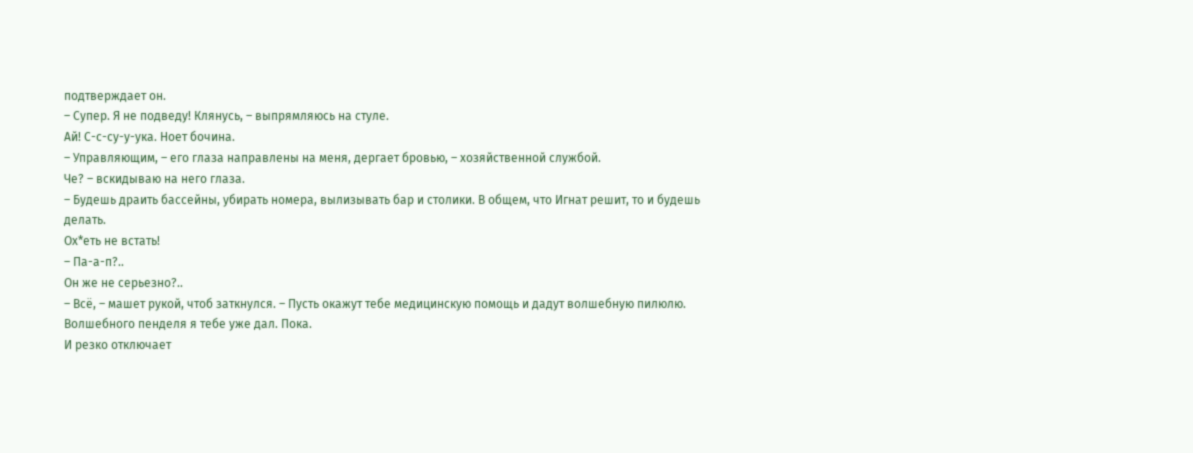подтверждает он.
– Супер. Я не подведу! Клянусь, – выпрямляюсь на стуле.
Ай! С-с-су-у-ука. Ноет бочина.
– Управляющим, – его глаза направлены на меня, дергает бровью, – хозяйственной службой.
Че? – вскидываю на него глаза.
– Будешь драить бассейны, убирать номера, вылизывать бар и столики. В общем, что Игнат решит, то и будешь делать.
Ох*еть не встать!
– Па-а-п?..
Он же не серьезно?..
– Всё, – машет рукой, чтоб заткнулся. – Пусть окажут тебе медицинскую помощь и дадут волшебную пилюлю. Волшебного пенделя я тебе уже дал. Пока.
И резко отключает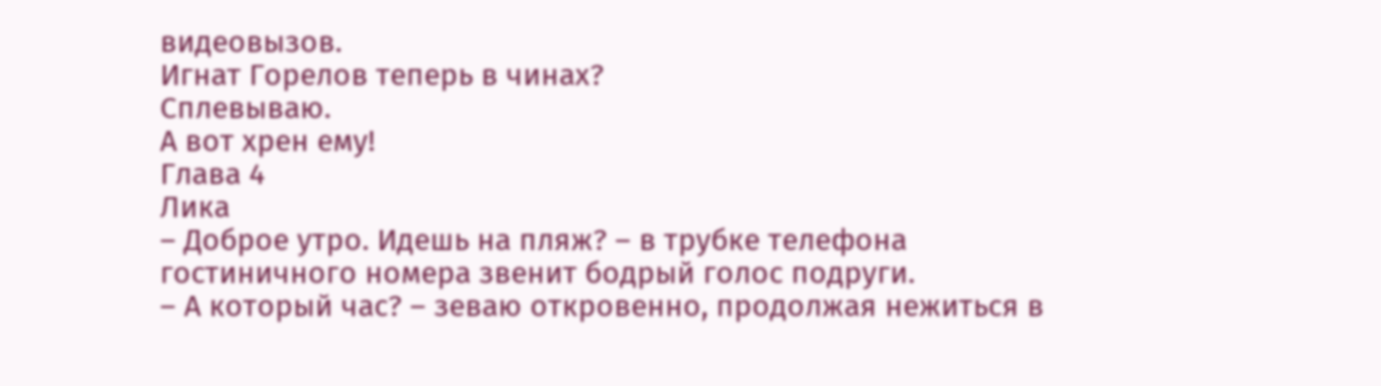видеовызов.
Игнат Горелов теперь в чинах?
Сплевываю.
А вот хрен ему!
Глава 4
Лика
– Доброе утро. Идешь на пляж? – в трубке телефона гостиничного номера звенит бодрый голос подруги.
– А который час? – зеваю откровенно, продолжая нежиться в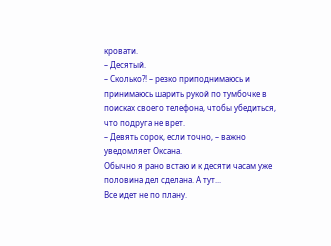кровати.
– Десятый.
– Сколько?! – резко приподнимаюсь и принимаюсь шарить рукой по тумбочке в поисках своего телефона, чтобы убедиться, что подруга не врет.
– Девять сорок, если точно, – важно уведомляет Оксана.
Обычно я рано встаю и к десяти часам уже половина дел сделана. А тут...
Все идет не по плану.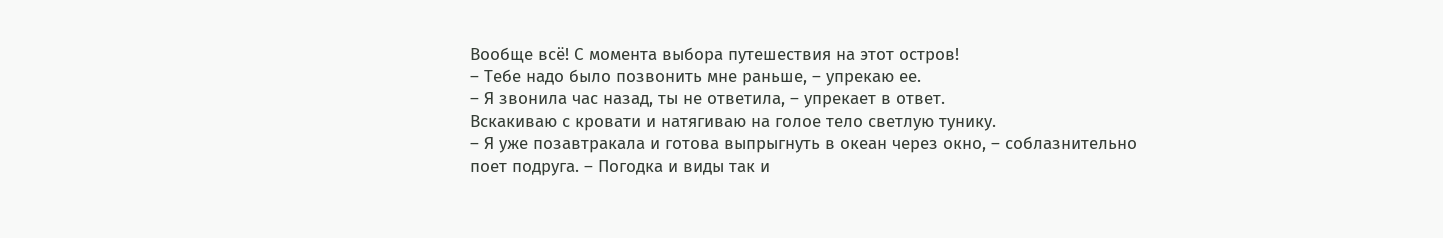Вообще всё! С момента выбора путешествия на этот остров!
– Тебе надо было позвонить мне раньше, – упрекаю ее.
– Я звонила час назад, ты не ответила, – упрекает в ответ.
Вскакиваю с кровати и натягиваю на голое тело светлую тунику.
– Я уже позавтракала и готова выпрыгнуть в океан через окно, – соблазнительно поет подруга. – Погодка и виды так и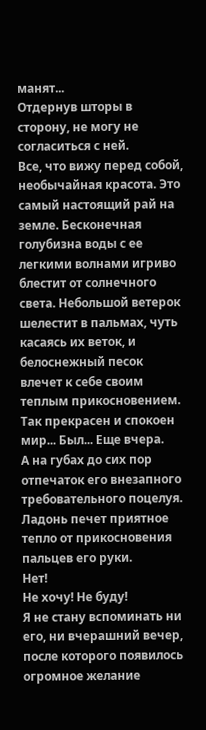манят...
Отдернув шторы в сторону, не могу не согласиться с ней.
Все, что вижу перед собой, необычайная красота. Это самый настоящий рай на земле. Бесконечная голубизна воды с ее легкими волнами игриво блестит от солнечного света. Небольшой ветерок шелестит в пальмах, чуть касаясь их веток, и белоснежный песок влечет к себе своим теплым прикосновением.
Так прекрасен и спокоен мир... Был... Еще вчера.
А на губах до сих пор отпечаток его внезапного требовательного поцелуя. Ладонь печет приятное тепло от прикосновения пальцев его руки.
Нет!
Не хочу! Не буду!
Я не стану вспоминать ни его, ни вчерашний вечер, после которого появилось огромное желание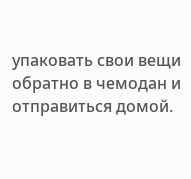упаковать свои вещи обратно в чемодан и отправиться домой.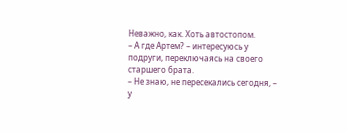Неважно, как. Хоть автостопом.
– А где Артем? – интересуюсь у подруги, переключаясь на своего старшего брата.
– Не знаю, не пересекались сегодня, – у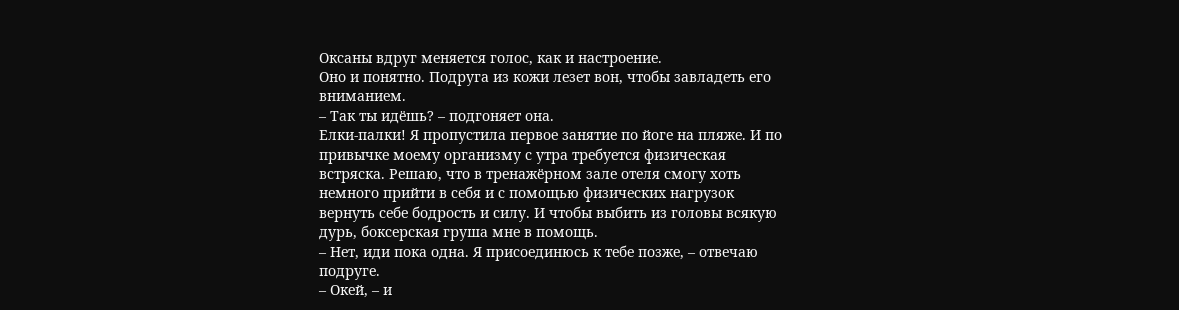Оксаны вдруг меняется голос, как и настроение.
Оно и понятно. Подруга из кожи лезет вон, чтобы завладеть его вниманием.
– Так ты идёшь? – подгоняет она.
Елки-палки! Я пропустила первое занятие по йоге на пляже. И по привычке моему организму с утра требуется физическая встряска. Решаю, что в тренажёрном зале отеля смогу хоть немного прийти в себя и с помощью физических нагрузок вернуть себе бодрость и силу. И чтобы выбить из головы всякую дурь, боксерская груша мне в помощь.
– Нет, иди пока одна. Я присоединюсь к тебе позже, – отвечаю подруге.
– Окей, – и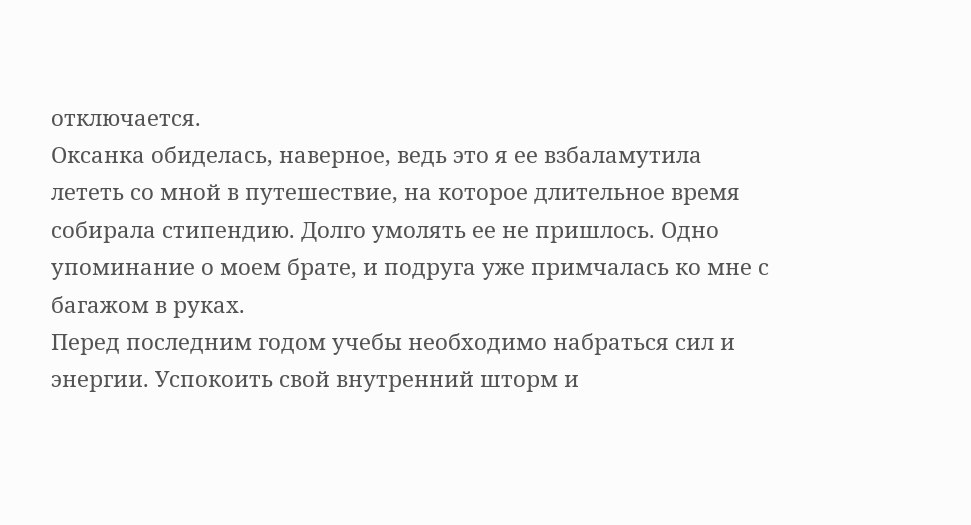отключается.
Оксанка обиделась, наверное, ведь это я ее взбаламутила лететь со мной в путешествие, на которое длительное время собирала стипендию. Долго умолять ее не пришлось. Одно упоминание о моем брате, и подруга уже примчалась ко мне с багажом в руках.
Перед последним годом учебы необходимо набраться сил и энергии. Успокоить свой внутренний шторм и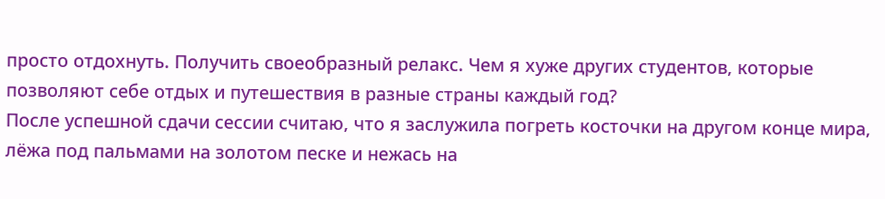просто отдохнуть. Получить своеобразный релакс. Чем я хуже других студентов, которые позволяют себе отдых и путешествия в разные страны каждый год?
После успешной сдачи сессии считаю, что я заслужила погреть косточки на другом конце мира, лёжа под пальмами на золотом песке и нежась на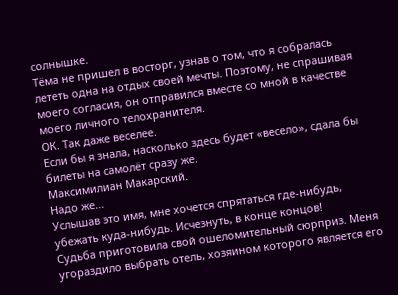солнышке.
Тёма не пришел в восторг, узнав о том, что я собралась лететь одна на отдых своей мечты. Поэтому, не спрашивая моего согласия, он отправился вместе со мной в качестве моего личного телохранителя.
ОК. Так даже веселее.
Если бы я знала, насколько здесь будет «весело», сдала бы билеты на самолёт сразу же.
Максимилиан Макарский.
Надо же...
Услышав это имя, мне хочется спрятаться где-нибудь, убежать куда-нибудь. Исчезнуть, в конце концов!
Судьба приготовила свой ошеломительный сюрприз. Меня угораздило выбрать отель, хозяином которого является его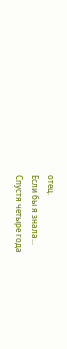отец.
Если бы я знала...
Спустя четыре года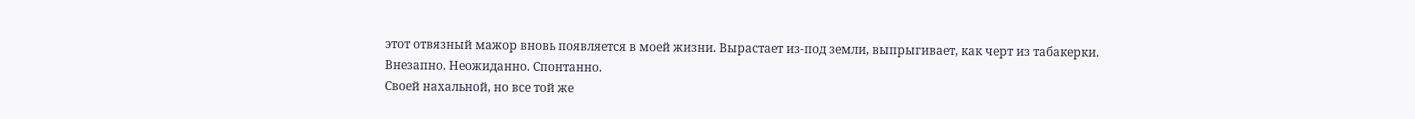этот отвязный мажор вновь появляется в моей жизни. Вырастает из-под земли, выпрыгивает, как черт из табакерки.
Внезапно. Неожиданно. Спонтанно.
Своей нахальной, но все той же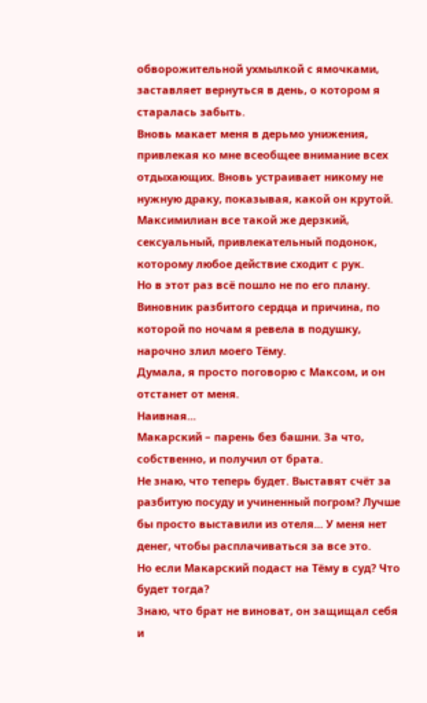обворожительной ухмылкой с ямочками, заставляет вернуться в день, о котором я старалась забыть.
Вновь макает меня в дерьмо унижения, привлекая ко мне всеобщее внимание всех отдыхающих. Вновь устраивает никому не нужную драку, показывая, какой он крутой.
Максимилиан все такой же дерзкий, сексуальный, привлекательный подонок, которому любое действие сходит с рук.
Но в этот раз всё пошло не по его плану.
Виновник разбитого сердца и причина, по которой по ночам я ревела в подушку, нарочно злил моего Тёму.
Думала, я просто поговорю с Максом, и он отстанет от меня.
Наивная...
Макарский – парень без башни. За что, собственно, и получил от брата.
Не знаю, что теперь будет. Выставят счёт за разбитую посуду и учиненный погром? Лучше бы просто выставили из отеля... У меня нет денег, чтобы расплачиваться за все это.
Но если Макарский подаст на Тёму в суд? Что будет тогда?
Знаю, что брат не виноват, он защищал себя и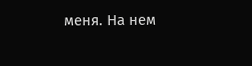меня. На нем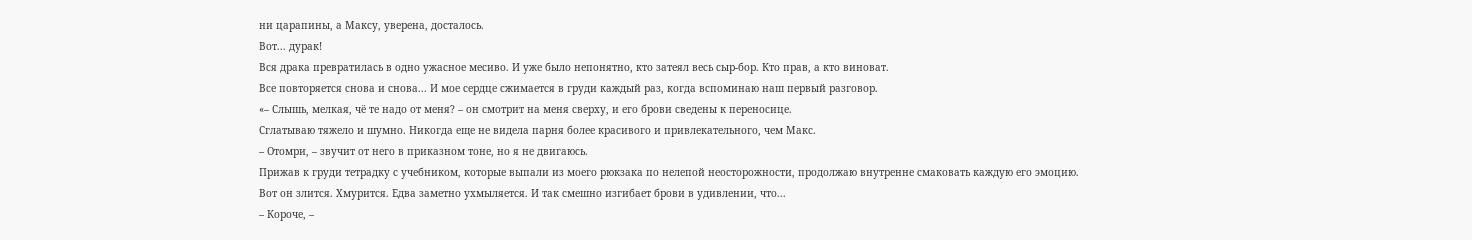ни царапины, а Максу, уверена, досталось.
Вот... дурак!
Вся драка превратилась в одно ужасное месиво. И уже было непонятно, кто затеял весь сыр-бор. Кто прав, а кто виноват.
Все повторяется снова и снова... И мое сердце сжимается в груди каждый раз, когда вспоминаю наш первый разговор.
«– Слышь, мелкая, чё те надо от меня? – он смотрит на меня сверху, и его брови сведены к переносице.
Сглатываю тяжело и шумно. Никогда еще не видела парня более красивого и привлекательного, чем Макс.
– Отомри, – звучит от него в приказном тоне, но я не двигаюсь.
Прижав к груди тетрадку с учебником, которые выпали из моего рюкзака по нелепой неосторожности, продолжаю внутренне смаковать каждую его эмоцию.
Вот он злится. Хмурится. Едва заметно ухмыляется. И так смешно изгибает брови в удивлении, что...
– Короче, –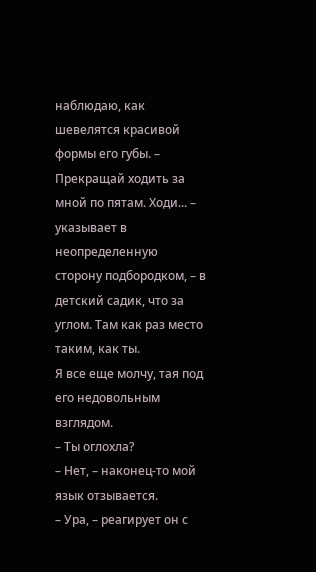наблюдаю, как шевелятся красивой формы его губы. – Прекращай ходить за мной по пятам. Ходи... – указывает в неопределенную сторону подбородком, – в детский садик, что за углом. Там как раз место таким, как ты.
Я все еще молчу, тая под его недовольным взглядом.
– Ты оглохла?
– Нет, – наконец-то мой язык отзывается.
– Ура, – реагирует он с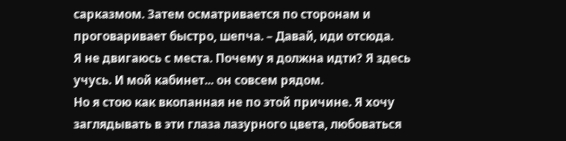сарказмом. Затем осматривается по сторонам и проговаривает быстро, шепча. – Давай, иди отсюда.
Я не двигаюсь с места. Почему я должна идти? Я здесь учусь. И мой кабинет... он совсем рядом.
Но я стою как вкопанная не по этой причине. Я хочу заглядывать в эти глаза лазурного цвета, любоваться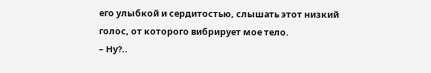его улыбкой и сердитостью, слышать этот низкий голос, от которого вибрирует мое тело.
– Ну?..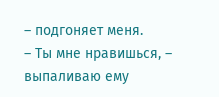– подгоняет меня.
– Ты мне нравишься, – выпаливаю ему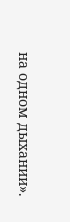на одном дыхании».